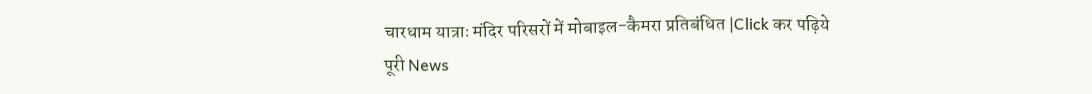चारधाम यात्राः मंदिर परिसरों में मोबाइल-कैमरा प्रतिबंधित |Click कर पढ़िये पूरी News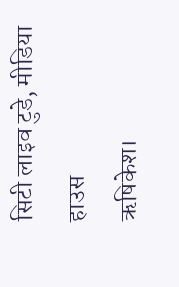सिटी लाइव टुडे, मीडिया हाउस
ऋषिकेश।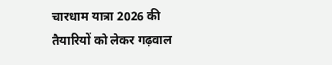चारधाम यात्रा 2026 की तैयारियों को लेकर गढ़वाल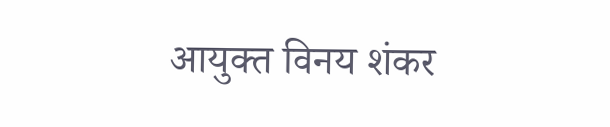आयुक्त विनय शंकर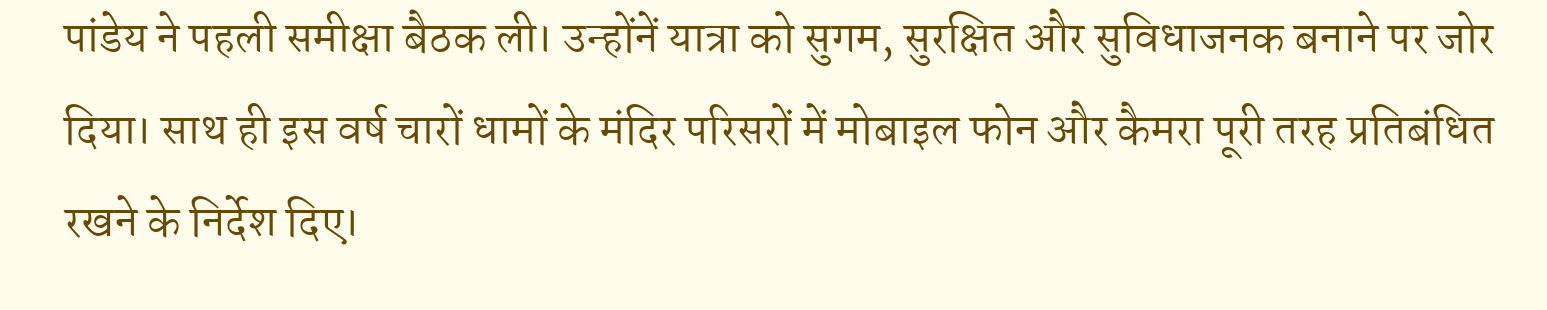पांडेय ने पहली समीक्षा बैठक ली। उन्होंनें यात्रा को सुगम, सुरक्षित और सुविधाजनक बनाने पर जोर दिया। साथ ही इस वर्ष चारों धामों के मंदिर परिसरों में मोबाइल फोन और कैमरा पूरी तरह प्रतिबंधित रखने के निर्देश दिए।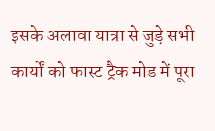इसके अलावा यात्रा से जुड़े सभी कार्यों को फास्ट ट्रैक मोड में पूरा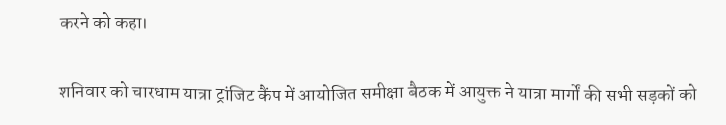करने को कहा।

शनिवार को चारधाम यात्रा ट्रांजिट कैंप में आयोजित समीक्षा बैठक में आयुक्त ने यात्रा मार्गों की सभी सड़कों को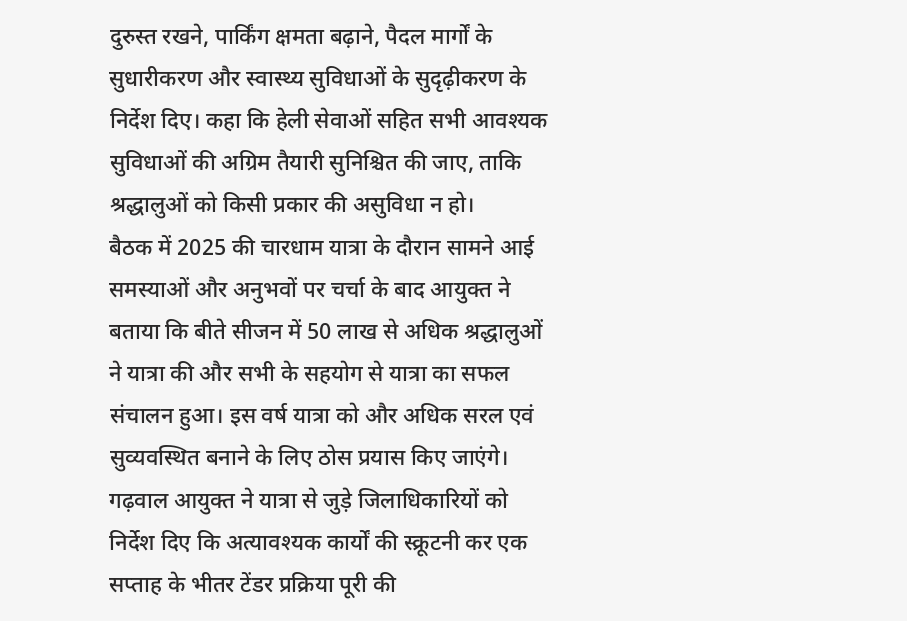दुरुस्त रखने, पार्किंग क्षमता बढ़ाने, पैदल मार्गों के सुधारीकरण और स्वास्थ्य सुविधाओं के सुदृढ़ीकरण के निर्देश दिए। कहा कि हेली सेवाओं सहित सभी आवश्यक सुविधाओं की अग्रिम तैयारी सुनिश्चित की जाए, ताकि श्रद्धालुओं को किसी प्रकार की असुविधा न हो।
बैठक में 2025 की चारधाम यात्रा के दौरान सामने आई समस्याओं और अनुभवों पर चर्चा के बाद आयुक्त ने बताया कि बीते सीजन में 50 लाख से अधिक श्रद्धालुओं ने यात्रा की और सभी के सहयोग से यात्रा का सफल संचालन हुआ। इस वर्ष यात्रा को और अधिक सरल एवं सुव्यवस्थित बनाने के लिए ठोस प्रयास किए जाएंगे।
गढ़वाल आयुक्त ने यात्रा से जुड़े जिलाधिकारियों को निर्देश दिए कि अत्यावश्यक कार्यों की स्क्रूटनी कर एक सप्ताह के भीतर टेंडर प्रक्रिया पूरी की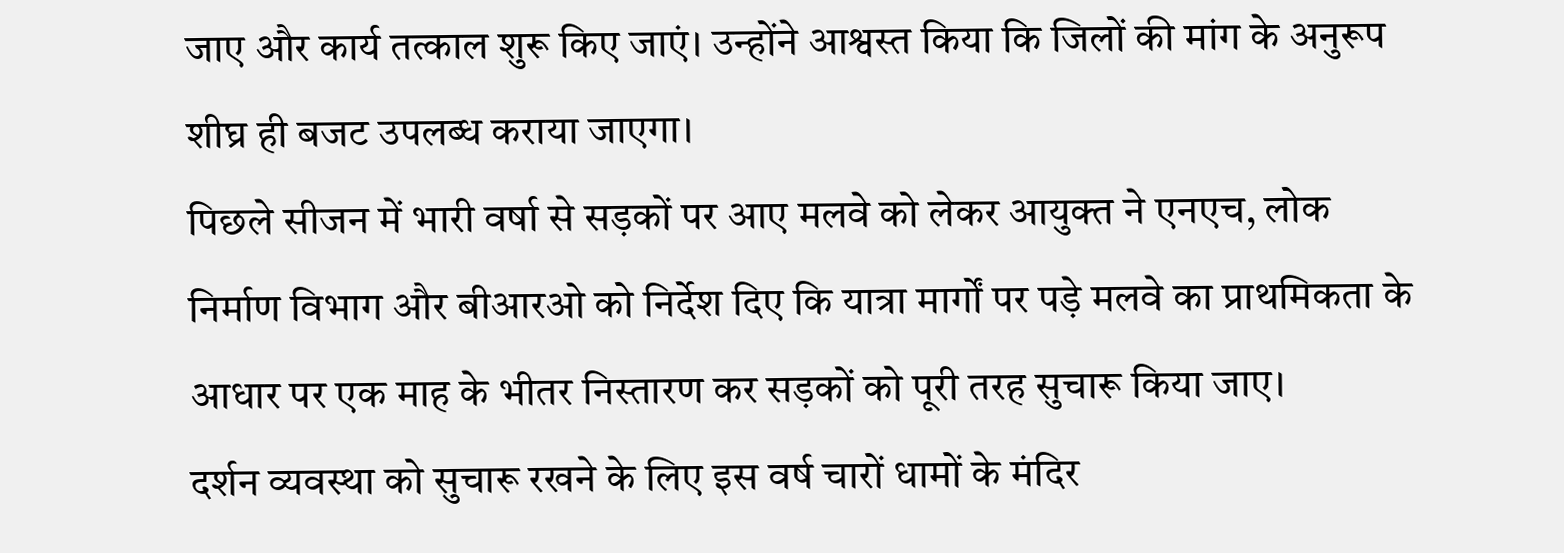जाए और कार्य तत्काल शुरू किए जाएं। उन्होंने आश्वस्त किया कि जिलों की मांग के अनुरूप शीघ्र ही बजट उपलब्ध कराया जाएगा।
पिछले सीजन में भारी वर्षा से सड़कों पर आए मलवे को लेकर आयुक्त ने एनएच, लोक निर्माण विभाग और बीआरओ को निर्देश दिए कि यात्रा मार्गों पर पड़े मलवे का प्राथमिकता के आधार पर एक माह के भीतर निस्तारण कर सड़कों को पूरी तरह सुचारू किया जाए।
दर्शन व्यवस्था को सुचारू रखने के लिए इस वर्ष चारों धामों के मंदिर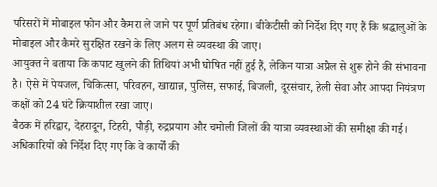परिसरों में मोबाइल फोन और कैमरा ले जाने पर पूर्ण प्रतिबंध रहेगा। बीकेटीसी को निर्देश दिए गए हैं कि श्रद्धालुओं के मोबाइल और कैमरे सुरक्षित रखने के लिए अलग से व्यवस्था की जाए।
आयुक्त ने बताया कि कपाट खुलने की तिथियां अभी घोषित नहीं हुई हैं, लेकिन यात्रा अप्रैल से शुरू होने की संभावना है। ऐसे में पेयजल, चिकित्सा, परिवहन, खाद्यान्न, पुलिस, सफाई, बिजली, दूरसंचार, हेली सेवा और आपदा नियंत्रण कक्षों को 24 घंटे क्रियाशील रखा जाए।
बैठक में हरिद्वार, देहरादून, टिहरी, पौड़ी, रुद्रप्रयाग और चमोली जिलों की यात्रा व्यवस्थाओं की समीक्षा की गई। अधिकारियों को निर्देश दिए गए कि वे कार्यों की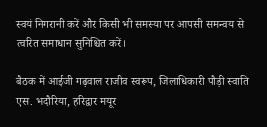स्वयं निगरानी करें और किसी भी समस्या पर आपसी समन्वय से त्वरित समाधान सुनिश्चित करें।

बैठक में आईजी गढ़वाल राजीव स्वरूप, जिलाधिकारी पौड़ी स्वाति एस. भदौरिया, हरिद्वार मयूर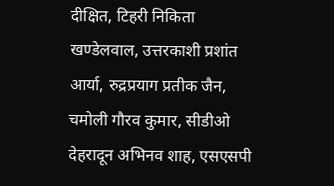दीक्षित, टिहरी निकिता खण्डेलवाल, उत्तरकाशी प्रशांत आर्या, रुद्रप्रयाग प्रतीक जैन, चमोली गौरव कुमार, सीडीओ देहरादून अभिनव शाह, एसएसपी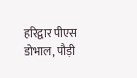हरिद्वार पीएस डोभाल, पौड़ी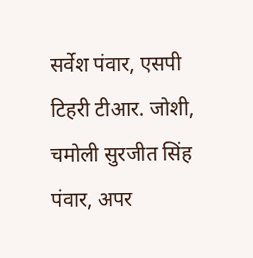सर्वेश पंवार, एसपी टिहरी टीआर. जोशी, चमोली सुरजीत सिंह पंवार, अपर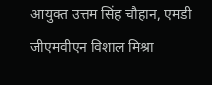आयुक्त उत्तम सिंह चौहान, एमडी जीएमवीएन विशाल मिश्रा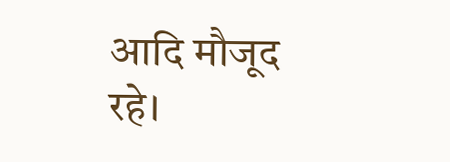आदि मौजूद रहे।